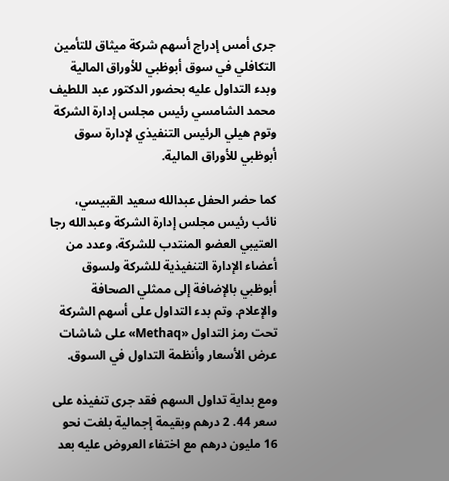جرى أمس إدراج أسهم شركة ميثاق للتأمين التكافلي في سوق أبوظبي للأوراق المالية وبدء التداول عليه بحضور الدكتور عبد اللطيف محمد الشامسي رئيس مجلس إدارة الشركة وتوم هيلي الرئيس التنفيذي لإدارة سوق أبوظبي للأوراق المالية.

كما حضر الحفل عبدالله سعيد القبيسي، نائب رئيس مجلس إدارة الشركة وعبدالله رجا العتيبي العضو المنتدب للشركة، وعدد من أعضاء الإدارة التنفيذية للشركة ولسوق أبوظبي بالإضافة إلى ممثلي الصحافة والإعلام. وتم بدء التداول على أسهم الشركة تحت رمز التداول «Methaq» على شاشات عرض الأسعار وأنظمة التداول في السوق.

ومع بداية تداول السهم فقد جرى تنفيذه على سعر 44. 2 درهم وبقيمة إجمالية بلغت نحو 16 مليون درهم مع اختفاء العروض عليه بعد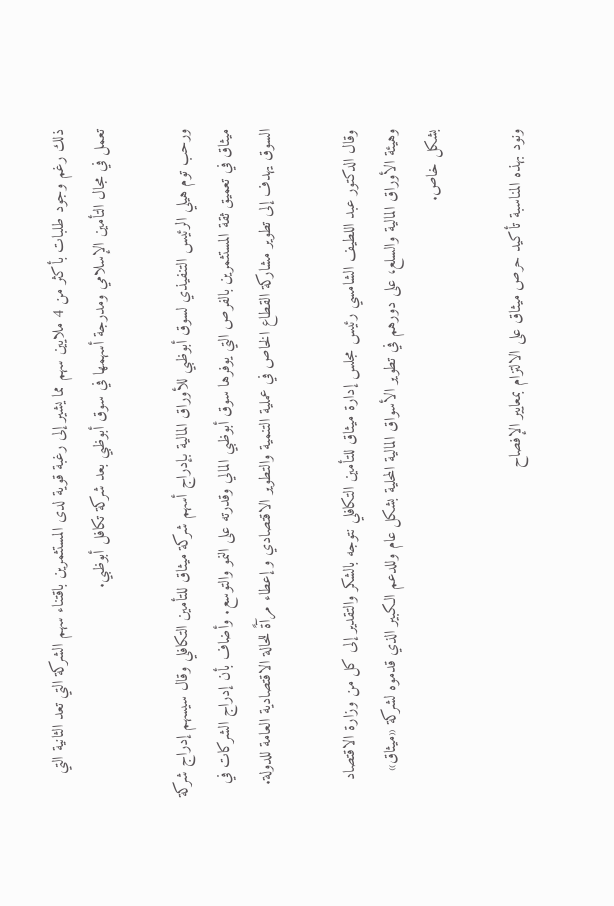ذلك رغم وجود طلبات بأكثر من 4 ملايين سهم مما يشير إلى رغبة قوية لدى المستثمرين باقتناء سهم الشركة التي تعد الثانية التي تعمل في مجال التأمين الإسلامي ومدرجة أسهمها في سوق أبوظبي بعد شركة تكافل أبوظبي.

ورحب توم هيلي الرئيس التنفيذي لسوق أبوظبي للأوراق المالية بإدراج أسهم شركة ميثاق للتأمين التكافلي وقال سيسهم إدراج شركة ميثاق في تعميق ثقة المستثمرين بالفرص التي يوفرها سوق أبوظبي المالي وقدرته على النمو والتوسع. وأضاف بأن إدراج الشركات في السوق يهدف إلى تطوير مشاركة القطاع الخاص في عملية التنمية والتطوير الاقتصادي و إعطاء مرآةً للحالة الاقتصادية العامة للدولة.

وقال الدكتور عبد اللطيف الشامسي رئيس مجلس إدارة ميثاق للتأمين التكافلي نتوجه بالشكر والتقدير إلى كل من وزارة الاقتصاد وهيئة الأوراق المالية والسلع، على دورهم في تطوير الأسواق المالية المحلية بشكل عام وللدعم الكبير الذي قدموه لشركة «ميثاق» بشكل خاص.

ونود بهذه المناسبة تأكيد حرص ميثاق على الالتزام بمعايير الإفصاح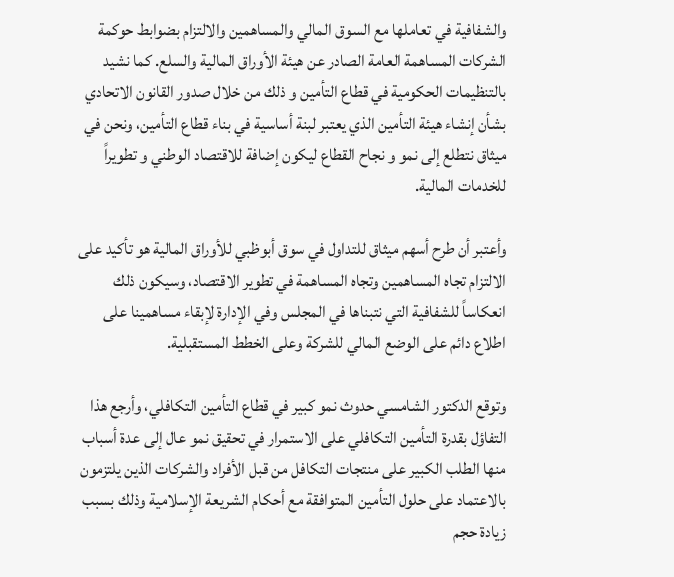والشفافية في تعاملها مع السوق المالي والمساهمين والالتزام بضوابط حوكمة الشركات المساهمة العامة الصادر عن هيئة الأوراق المالية والسلع. كما نشيد بالتنظيمات الحكومية في قطاع التأمين و ذلك من خلال صدور القانون الاتحادي بشأن إنشاء هيئة التأمين الذي يعتبر لبنة أساسية في بناء قطاع التأمين، ونحن في ميثاق نتطلع إلى نمو و نجاح القطاع ليكون إضافة للاقتصاد الوطني و تطويراً للخدمات المالية.

وأعتبر أن طرح أسهم ميثاق للتداول في سوق أبوظبي للأوراق المالية هو تأكيد على الالتزام تجاه المساهمين وتجاه المساهمة في تطوير الاقتصاد، وسيكون ذلك انعكاساً للشفافية التي نتبناها في المجلس وفي الإدارة لإبقاء مساهمينا على اطلاع دائم على الوضع المالي للشركة وعلى الخطط المستقبلية.

وتوقع الدكتور الشامسي حدوث نمو كبير في قطاع التأمين التكافلي، وأرجع هذا التفاؤل بقدرة التأمين التكافلي على الاستمرار في تحقيق نمو عال إلى عدة أسباب منها الطلب الكبير على منتجات التكافل من قبل الأفراد والشركات الذين يلتزمون بالاعتماد على حلول التأمين المتوافقة مع أحكام الشريعة الإسلامية وذلك بسبب زيادة حجم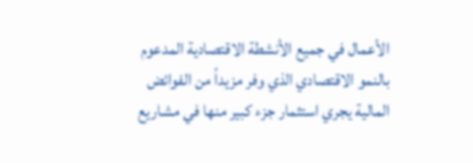الأعمال في جميع الأنشطة الاقتصادية المدعوم بالنمو الاقتصادي الذي وفر مزيداً من الفوائض المالية يجري استثمار جزء كبير منها في مشاريع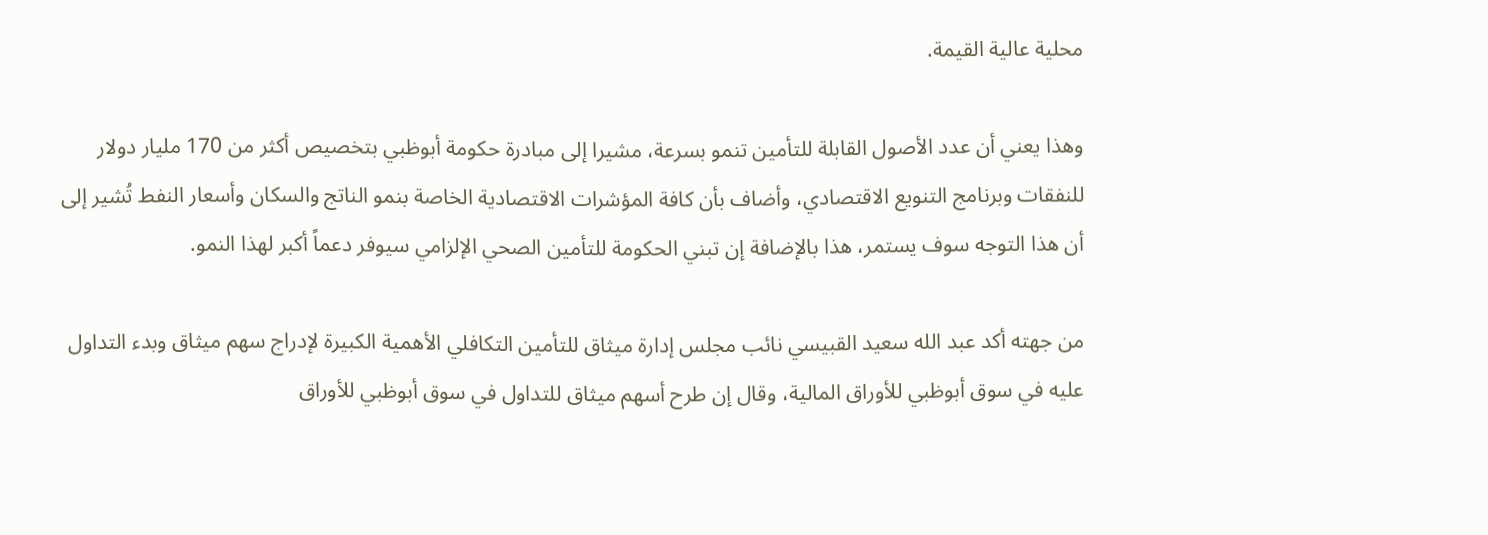محلية عالية القيمة.

وهذا يعني أن عدد الأصول القابلة للتأمين تنمو بسرعة، مشيرا إلى مبادرة حكومة أبوظبي بتخصيص أكثر من 170 مليار دولار للنفقات وبرنامج التنويع الاقتصادي، وأضاف بأن كافة المؤشرات الاقتصادية الخاصة بنمو الناتج والسكان وأسعار النفط تُشير إلى أن هذا التوجه سوف يستمر، هذا بالإضافة إن تبني الحكومة للتأمين الصحي الإلزامي سيوفر دعماً أكبر لهذا النمو.

من جهته أكد عبد الله سعيد القبيسي نائب مجلس إدارة ميثاق للتأمين التكافلي الأهمية الكبيرة لإدراج سهم ميثاق وبدء التداول عليه في سوق أبوظبي للأوراق المالية، وقال إن طرح أسهم ميثاق للتداول في سوق أبوظبي للأوراق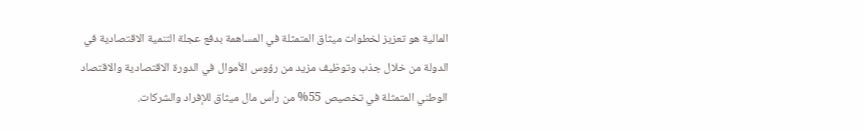المالية هو تعزيز لخطوات ميثاق المتمثلة في المساهمة بدفع عجلة التنمية الاقتصادية في الدولة من خلال جذب وتوظيف مزيد من رؤوس الأموال في الدورة الاقتصادية والاقتصاد الوطني المتمثلة في تخصيص 55% من رأس مال ميثاق للإفراد والشركات.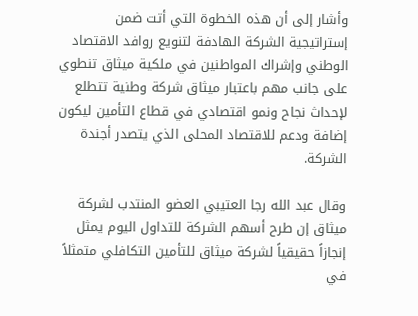وأشار إلى أن هذه الخطوة التي أتت ضمن إستراتيجية الشركة الهادفة لتنويع روافد الاقتصاد الوطني وإشراك المواطنين في ملكية ميثاق تنطوي على جانب مهم باعتبار ميثاق شركة وطنية تتطلع لإحداث نجاح ونمو اقتصادي في قطاع التأمين ليكون إضافة ودعم للاقتصاد المحلى الذي يتصدر أجندة الشركة.

وقال عبد الله رجا العتيبي العضو المنتدب لشركة ميثاق إن طرح أسهم الشركة للتداول اليوم يمثل إنجازاً حقيقياً لشركة ميثاق للتأمين التكافلي متمثلاً في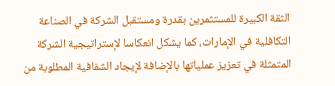الثقة الكبيرة للمستثمرين بقدرة ومستقبل الشركة في الصناعة التكافلية في الإمارات، كما يشكل انعكاسا لإستراتيجية الشركة المتمثلة في تعزيز عملياتها بالإضافة لإيجاد الشفافية المطلوبة من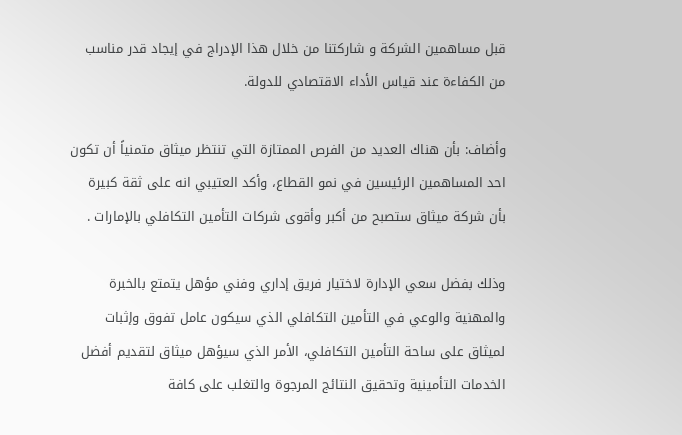قبل مساهمين الشركة و شاركتنا من خلال هذا الإدراج في إيجاد قدر مناسب من الكفاءة عند قياس الأداء الاقتصادي للدولة.

وأضاف: بأن هناك العديد من الفرص الممتازة التي تنتظر ميثاق متمنياً أن تكون احد المساهمين الرئيسين في نمو القطاع، وأكد العتيبي انه على ثقة كبيرة بأن شركة ميثاق ستصبح من أكبر وأقوى شركات التأمين التكافلي بالإمارات .

وذلك بفضل سعي الإدارة لاختيار فريق إداري وفني مؤهل يتمتع بالخبرة والمهنية والوعي في التأمين التكافلي الذي سيكون عامل تفوق وإثبات لميثاق على ساحة التأمين التكافلي، الأمر الذي سيؤهل ميثاق لتقديم أفضل الخدمات التأمينية وتحقيق النتائج المرجوة والتغلب على كافة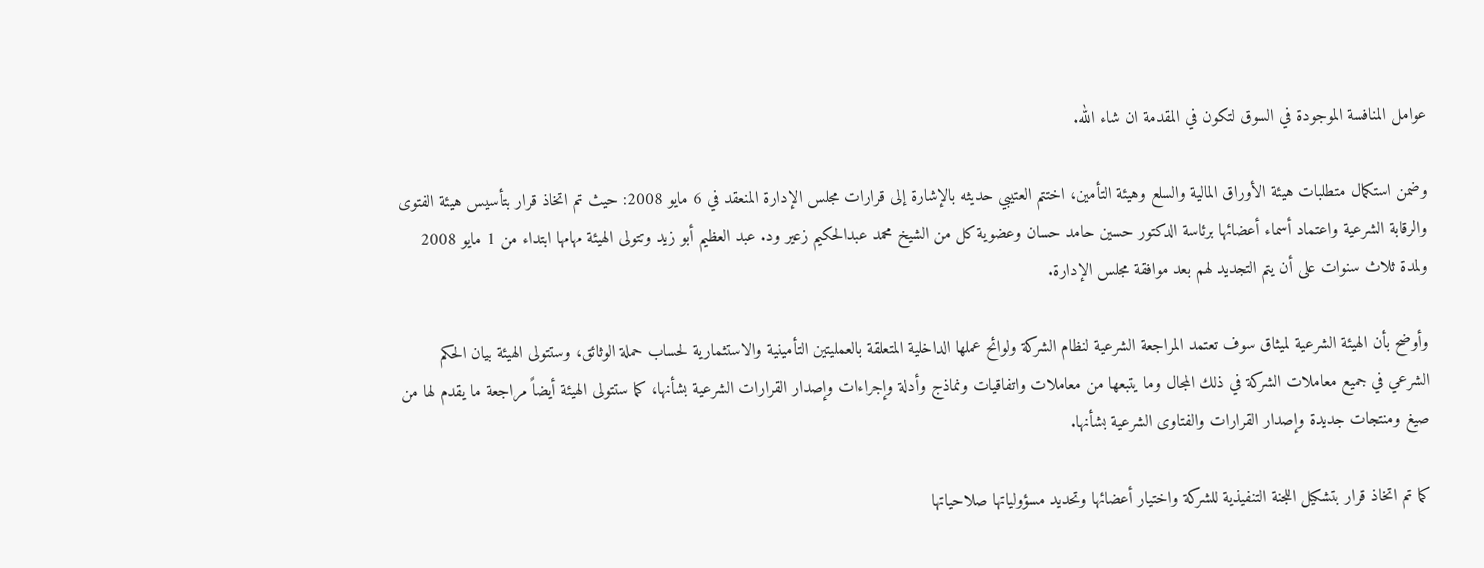عوامل المنافسة الموجودة في السوق لتكون في المقدمة ان شاء الله.

وضمن استكمال متطلبات هيئة الأوراق المالية والسلع وهيئة التأمين، اختتم العتيبي حديثه بالإشارة إلى قرارات مجلس الإدارة المنعقد في 6 مايو 2008: حيث تم اتخاذ قرار بتأسيس هيئة الفتوى والرقابة الشرعية واعتماد أسماء أعضائها برئاسة الدكتور حسين حامد حسان وعضوية كل من الشيخ محمد عبدالحكيم زعير ود. عبد العظيم أبو زيد وتتولى الهيئة مهامها ابتداء من 1 مايو 2008 ولمدة ثلاث سنوات على أن يتم التجديد لهم بعد موافقة مجلس الإدارة.

وأوضح بأن الهيئة الشرعية لميثاق سوف تعتمد المراجعة الشرعية لنظام الشركة ولوائح عملها الداخلية المتعلقة بالعمليتين التأمينية والاستثمارية لحساب حملة الوثائق، وستتولى الهيئة بيان الحكم الشرعي في جميع معاملات الشركة في ذلك المجال وما يتبعها من معاملات واتفاقيات ونماذج وأدلة وإجراءات وإصدار القرارات الشرعية بشأنها، كما ستتولى الهيئة أيضاً مراجعة ما يقدم لها من صيغ ومنتجات جديدة وإصدار القرارات والفتاوى الشرعية بشأنها.

كما تم اتخاذ قرار بتشكيل اللجنة التنفيذية للشركة واختيار أعضائها وتحديد مسؤولياتها صلاحياتها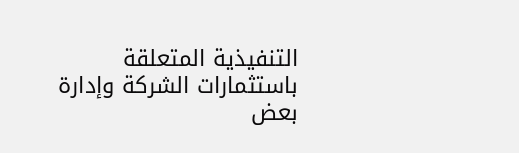التنفيذية المتعلقة باستثمارات الشركة وإدارة بعض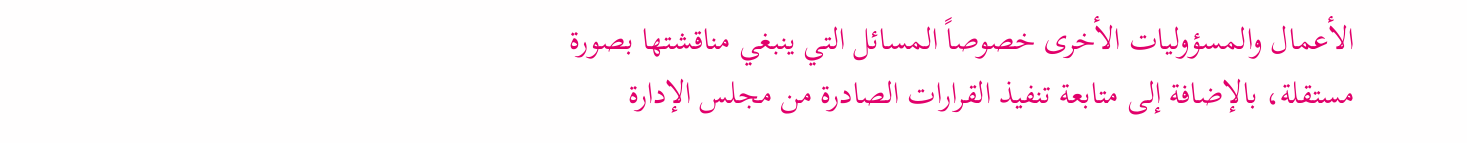الأعمال والمسؤوليات الأخرى خصوصاً المسائل التي ينبغي مناقشتها بصورة مستقلة، بالإضافة إلى متابعة تنفيذ القرارات الصادرة من مجلس الإدارة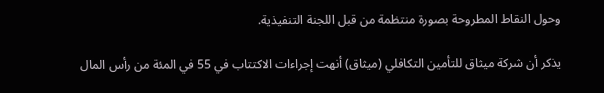وحول النقاط المطروحة بصورة منتظمة من قبل اللجنة التنفيذية.

يذكر أن شركة ميثاق للتأمين التكافلي (ميثاق) أنهت إجراءات الاكتتاب في 55 في المئة من رأس المال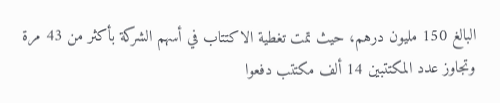البالغ 150 مليون درهم، حيث تمت تغطية الاكتتاب في أسهم الشركة بأكثر من 43 مرة وتجاوز عدد المكتتبين 14 ألف مكتتب دفعوا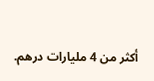أكثر من 4 مليارات درهم.